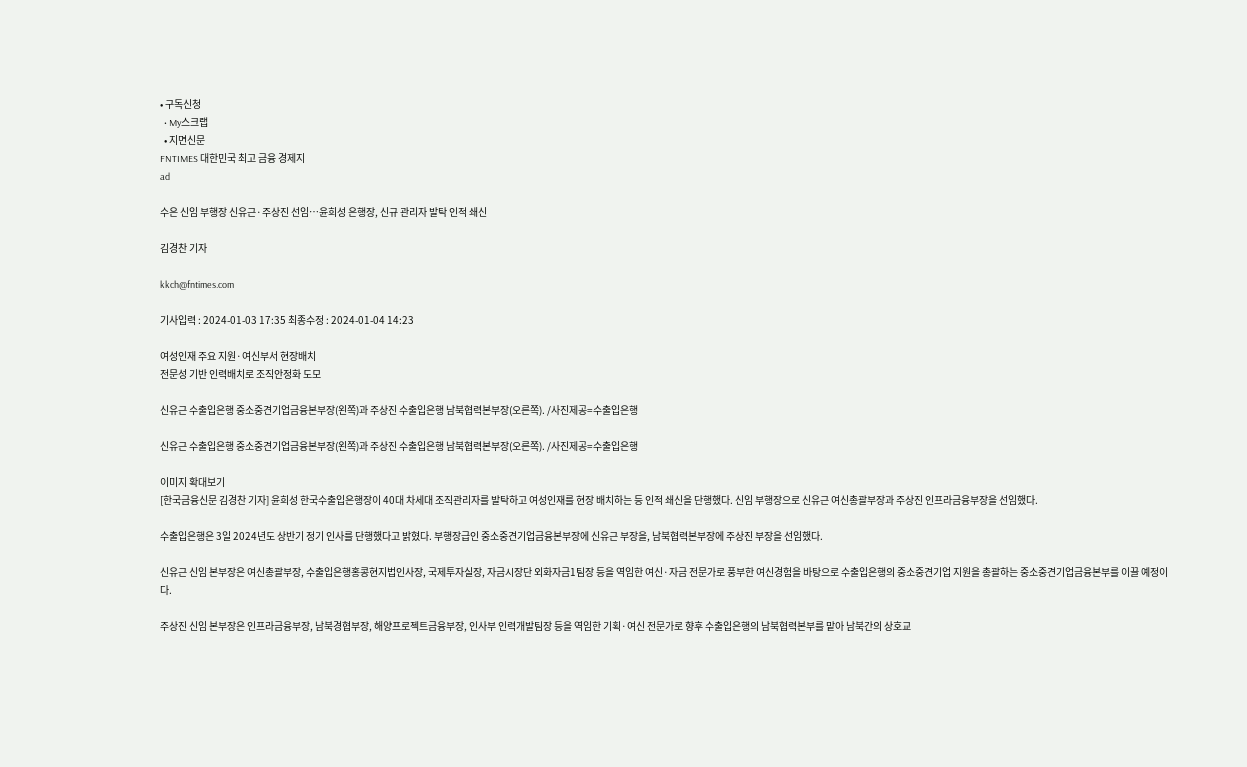• 구독신청
  • My스크랩
  • 지면신문
FNTIMES 대한민국 최고 금융 경제지
ad

수은 신임 부행장 신유근·주상진 선임…윤희성 은행장, 신규 관리자 발탁 인적 쇄신

김경찬 기자

kkch@fntimes.com

기사입력 : 2024-01-03 17:35 최종수정 : 2024-01-04 14:23

여성인재 주요 지원·여신부서 현장배치
전문성 기반 인력배치로 조직안정화 도모

신유근 수출입은행 중소중견기업금융본부장(왼쪽)과 주상진 수출입은행 남북협력본부장(오른쪽). /사진제공=수출입은행

신유근 수출입은행 중소중견기업금융본부장(왼쪽)과 주상진 수출입은행 남북협력본부장(오른쪽). /사진제공=수출입은행

이미지 확대보기
[한국금융신문 김경찬 기자] 윤희성 한국수출입은행장이 40대 차세대 조직관리자를 발탁하고 여성인재를 현장 배치하는 등 인적 쇄신을 단행했다. 신임 부행장으로 신유근 여신총괄부장과 주상진 인프라금융부장을 선임했다.

수출입은행은 3일 2024년도 상반기 정기 인사를 단행했다고 밝혔다. 부행장급인 중소중견기업금융본부장에 신유근 부장을, 남북협력본부장에 주상진 부장을 선임했다.

신유근 신임 본부장은 여신총괄부장, 수출입은행홍콩현지법인사장, 국제투자실장, 자금시장단 외화자금1팀장 등을 역임한 여신·자금 전문가로 풍부한 여신경험을 바탕으로 수출입은행의 중소중견기업 지원을 총괄하는 중소중견기업금융본부를 이끌 예정이다.

주상진 신임 본부장은 인프라금융부장, 남북경협부장, 해양프로젝트금융부장, 인사부 인력개발팀장 등을 역임한 기획·여신 전문가로 향후 수출입은행의 남북협력본부를 맡아 남북간의 상호교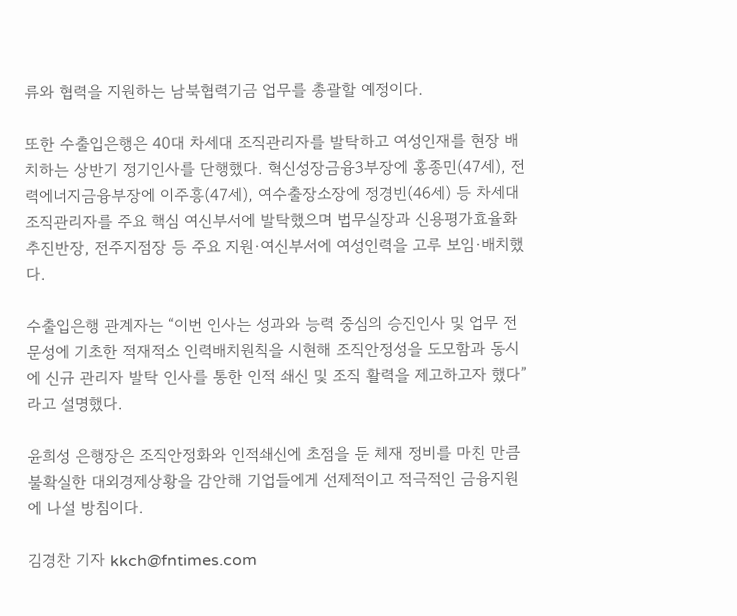류와 협력을 지원하는 남북협력기금 업무를 총괄할 예정이다.

또한 수출입은행은 40대 차세대 조직관리자를 발탁하고 여성인재를 현장 배치하는 상반기 정기인사를 단행했다. 혁신성장금융3부장에 홍종민(47세), 전력에너지금융부장에 이주흥(47세), 여수출장소장에 정경빈(46세) 등 차세대 조직관리자를 주요 핵심 여신부서에 발탁했으며 법무실장과 신용평가효율화추진반장, 전주지점장 등 주요 지원·여신부서에 여성인력을 고루 보임·배치했다.

수출입은행 관계자는 “이번 인사는 성과와 능력 중심의 승진인사 및 업무 전문성에 기초한 적재적소 인력배치원칙을 시현해 조직안정성을 도모함과 동시에 신규 관리자 발탁 인사를 통한 인적 쇄신 및 조직 활력을 제고하고자 했다”라고 설명했다.

윤희성 은행장은 조직안정화와 인적쇄신에 초점을 둔 체재 정비를 마친 만큼 불확실한 대외경제상황을 감안해 기업들에게 선제적이고 적극적인 금융지원에 나설 방침이다.

김경찬 기자 kkch@fntimes.com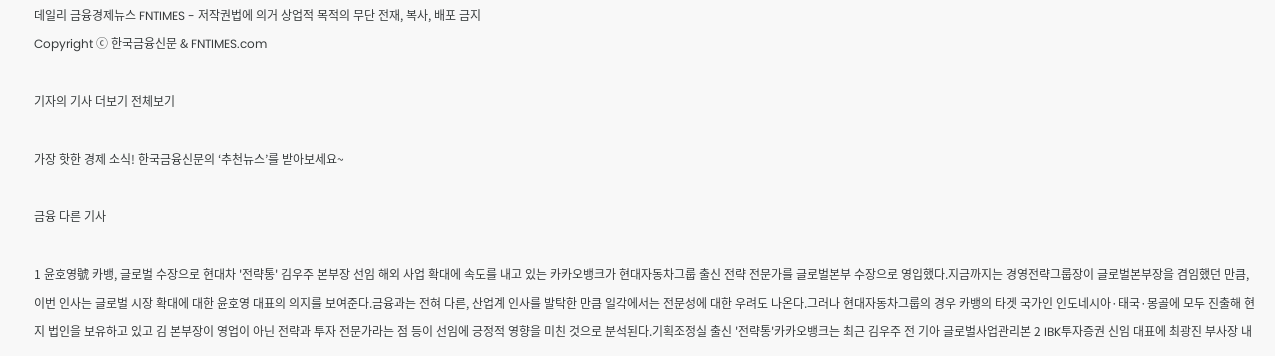데일리 금융경제뉴스 FNTIMES - 저작권법에 의거 상업적 목적의 무단 전재, 복사, 배포 금지
Copyright ⓒ 한국금융신문 & FNTIMES.com

기자의 기사 더보기 전체보기

가장 핫한 경제 소식! 한국금융신문의 ‘추천뉴스’를 받아보세요~

금융 다른 기사

1 윤호영號 카뱅, 글로벌 수장으로 현대차 '전략통' 김우주 본부장 선임 해외 사업 확대에 속도를 내고 있는 카카오뱅크가 현대자동차그룹 출신 전략 전문가를 글로벌본부 수장으로 영입했다.지금까지는 경영전략그룹장이 글로벌본부장을 겸임했던 만큼, 이번 인사는 글로벌 시장 확대에 대한 윤호영 대표의 의지를 보여준다.금융과는 전혀 다른, 산업계 인사를 발탁한 만큼 일각에서는 전문성에 대한 우려도 나온다.그러나 현대자동차그룹의 경우 카뱅의 타겟 국가인 인도네시아·태국·몽골에 모두 진출해 현지 법인을 보유하고 있고 김 본부장이 영업이 아닌 전략과 투자 전문가라는 점 등이 선임에 긍정적 영향을 미친 것으로 분석된다.기획조정실 출신 '전략통'카카오뱅크는 최근 김우주 전 기아 글로벌사업관리본 2 IBK투자증권 신임 대표에 최광진 부사장 내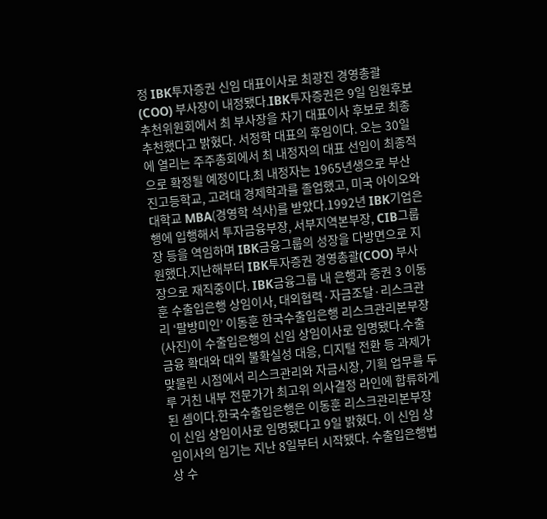정 IBK투자증권 신임 대표이사로 최광진 경영총괄(COO) 부사장이 내정됐다.IBK투자증권은 9일 임원후보추천위원회에서 최 부사장을 차기 대표이사 후보로 최종 추천했다고 밝혔다. 서정학 대표의 후임이다. 오는 30일에 열리는 주주총회에서 최 내정자의 대표 선임이 최종적으로 확정될 예정이다.최 내정자는 1965년생으로 부산진고등학교, 고려대 경제학과를 졸업했고, 미국 아이오와대학교 MBA(경영학 석사)를 받았다.1992년 IBK기업은행에 입행해서 투자금융부장, 서부지역본부장, CIB그룹장 등을 역임하며 IBK금융그룹의 성장을 다방면으로 지원했다.지난해부터 IBK투자증권 경영총괄(COO) 부사장으로 재직중이다. IBK금융그룹 내 은행과 증권 3 이동훈 수출입은행 상임이사, 대외협력·자금조달·리스크관리 ‘팔방미인’ 이동훈 한국수출입은행 리스크관리본부장(사진)이 수출입은행의 신임 상임이사로 임명됐다.수출금융 확대와 대외 불확실성 대응, 디지털 전환 등 과제가 맞물린 시점에서 리스크관리와 자금시장, 기획 업무를 두루 거친 내부 전문가가 최고위 의사결정 라인에 합류하게 된 셈이다.한국수출입은행은 이동훈 리스크관리본부장이 신임 상임이사로 임명됐다고 9일 밝혔다. 이 신임 상임이사의 임기는 지난 8일부터 시작됐다. 수출입은행법상 수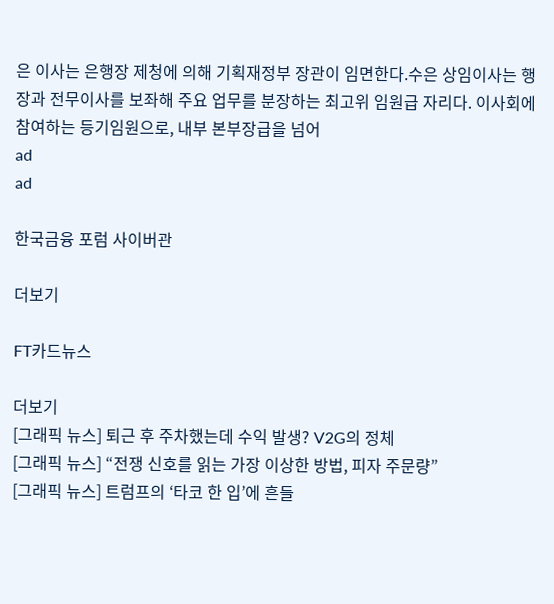은 이사는 은행장 제청에 의해 기획재정부 장관이 임면한다.수은 상임이사는 행장과 전무이사를 보좌해 주요 업무를 분장하는 최고위 임원급 자리다. 이사회에 참여하는 등기임원으로, 내부 본부장급을 넘어
ad
ad

한국금융 포럼 사이버관

더보기

FT카드뉴스

더보기
[그래픽 뉴스] 퇴근 후 주차했는데 수익 발생? V2G의 정체
[그래픽 뉴스] “전쟁 신호를 읽는 가장 이상한 방법, 피자 주문량”
[그래픽 뉴스] 트럼프의 ‘타코 한 입’에 흔들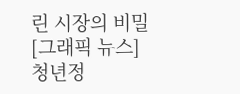린 시장의 비밀
[그래픽 뉴스] 청년정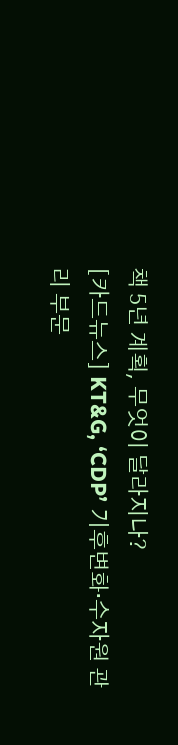책 5년 계획, 무엇이 달라지나?
[카드뉴스] KT&G, ‘CDP’ 기후변화·수자원 관리 부문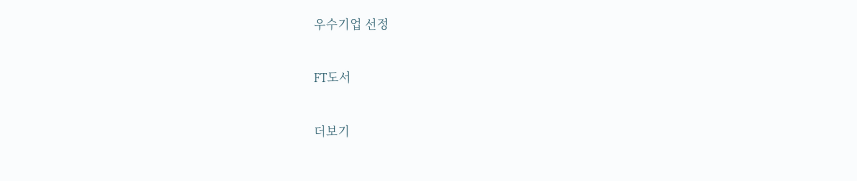우수기업 선정

FT도서

더보기